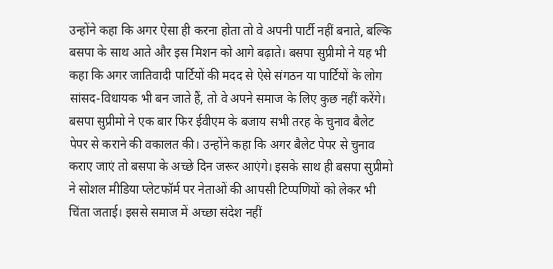उन्होंने कहा कि अगर ऐसा ही करना होता तो वे अपनी पार्टी नहीं बनाते, बल्कि बसपा के साथ आते और इस मिशन को आगे बढ़ाते। बसपा सुप्रीमो ने यह भी कहा कि अगर जातिवादी पार्टियों की मदद से ऐसे संगठन या पार्टियों के लोग सांसद-विधायक भी बन जाते हैं, तो वे अपने समाज के लिए कुछ नहीं करेंगे। बसपा सुप्रीमो ने एक बार फिर ईवीएम के बजाय सभी तरह के चुनाव बैलेट पेपर से कराने की वकालत की। उन्होंने कहा कि अगर बैलेट पेपर से चुनाव कराए जाएं तो बसपा के अच्छे दिन जरूर आएंगे। इसके साथ ही बसपा सुप्रीमो ने सोशल मीडिया प्लेटफॉर्म पर नेताओं की आपसी टिप्पणियों को लेकर भी चिंता जताई। इससे समाज में अच्छा संदेश नहीं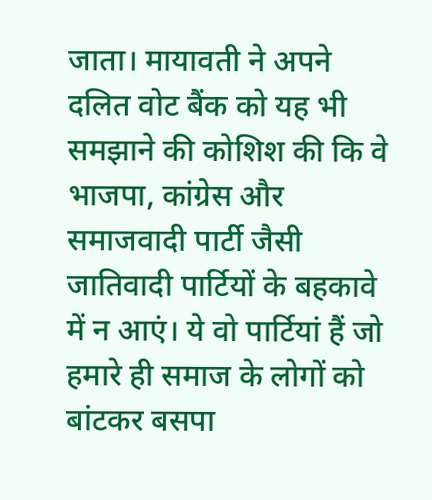जाता। मायावती ने अपने दलित वोट बैंक को यह भी समझाने की कोशिश की कि वे भाजपा, कांग्रेस और समाजवादी पार्टी जैसी जातिवादी पार्टियों के बहकावे में न आएं। ये वो पार्टियां हैं जो हमारे ही समाज के लोगों को बांटकर बसपा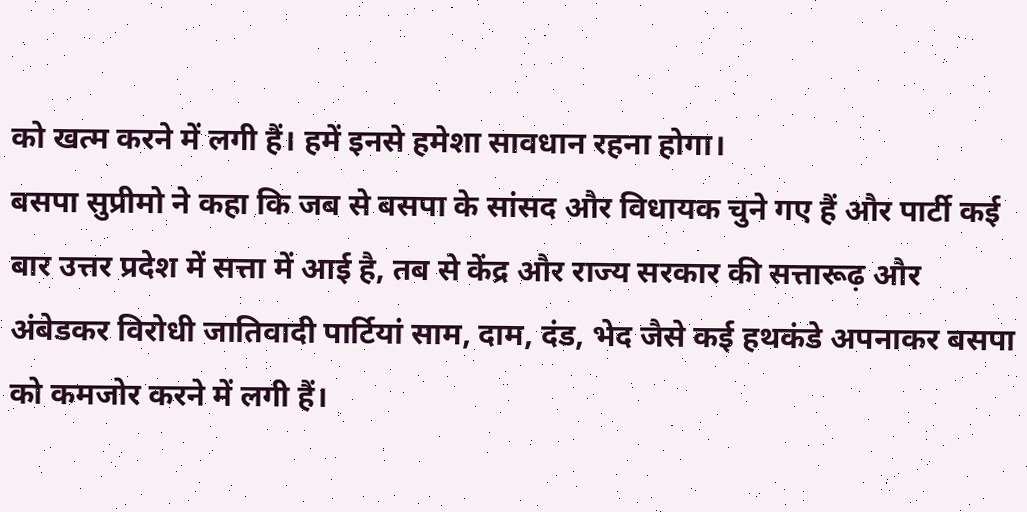को खत्म करने में लगी हैं। हमें इनसे हमेशा सावधान रहना होगा।
बसपा सुप्रीमो ने कहा कि जब से बसपा के सांसद और विधायक चुने गए हैं और पार्टी कई बार उत्तर प्रदेश में सत्ता में आई है, तब से केंद्र और राज्य सरकार की सत्तारूढ़ और अंबेडकर विरोधी जातिवादी पार्टियां साम, दाम, दंड, भेद जैसे कई हथकंडे अपनाकर बसपा को कमजोर करने में लगी हैं।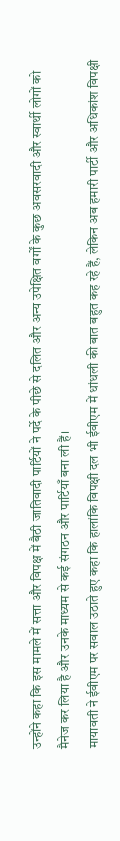उन्होंने कहा कि इस मामले में सत्ता और विपक्ष में बैठी जातिवादी पार्टियों ने पर्दे के पीछे से दलित और अन्य उपेक्षित वर्गों के कुछ अवसरवादी और स्वार्थी लोगों को मैनेज कर लिया है और उनके माध्यम से कई संगठन और पार्टियाँ बना ली हैं।
मायावती ने ईवीएम पर सवाल उठाते हुए कहा कि हालांकि विपक्षी दल भी ईवीएम में धांधली की बात बहुत कह रहे हैं, लेकिन अब हमारी पार्टी और अधिकांश विपक्षी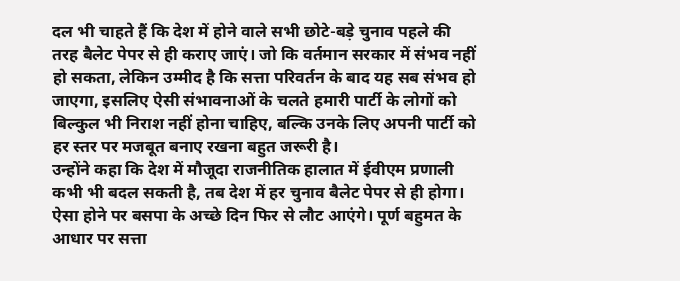दल भी चाहते हैं कि देश में होने वाले सभी छोटे-बड़े चुनाव पहले की तरह बैलेट पेपर से ही कराए जाएं। जो कि वर्तमान सरकार में संभव नहीं हो सकता, लेकिन उम्मीद है कि सत्ता परिवर्तन के बाद यह सब संभव हो जाएगा, इसलिए ऐसी संभावनाओं के चलते हमारी पार्टी के लोगों को बिल्कुल भी निराश नहीं होना चाहिए, बल्कि उनके लिए अपनी पार्टी को हर स्तर पर मजबूत बनाए रखना बहुत जरूरी है।
उन्होंने कहा कि देश में मौजूदा राजनीतिक हालात में ईवीएम प्रणाली कभी भी बदल सकती है, तब देश में हर चुनाव बैलेट पेपर से ही होगा। ऐसा होने पर बसपा के अच्छे दिन फिर से लौट आएंगे। पूर्ण बहुमत के आधार पर सत्ता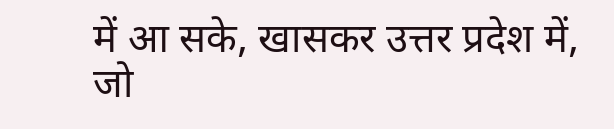में आ सके, खासकर उत्तर प्रदेश में, जो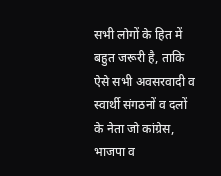सभी लोगों के हित में बहुत जरूरी है, ताकि ऐसे सभी अवसरवादी व स्वार्थी संगठनों व दलों के नेता जो कांग्रेस, भाजपा व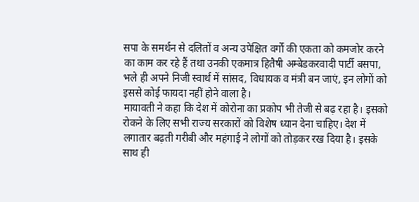सपा के समर्थन से दलितों व अन्य उपेक्षित वर्गों की एकता को कमजोर करने का काम कर रहे हैं तथा उनकी एकमात्र हितैषी अम्बेडकरवादी पार्टी बसपा, भले ही अपने निजी स्वार्थ में सांसद, विधायक व मंत्री बन जाएं, इन लोगों को इससे कोई फायदा नहीं होने वाला है।
मायावती ने कहा कि देश में कोरोना का प्रकोप भी तेजी से बढ़ रहा है। इसको रोकने के लिए सभी राज्य सरकारों को विशेष ध्यान देना चाहिए। देश में लगातार बढ़ती गरीबी और महंगाई ने लोगों को तोड़कर रख दिया है। इसके साथ ही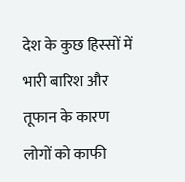देश के कुछ हिस्सों में भारी बारिश और तूफान के कारण लोगों को काफी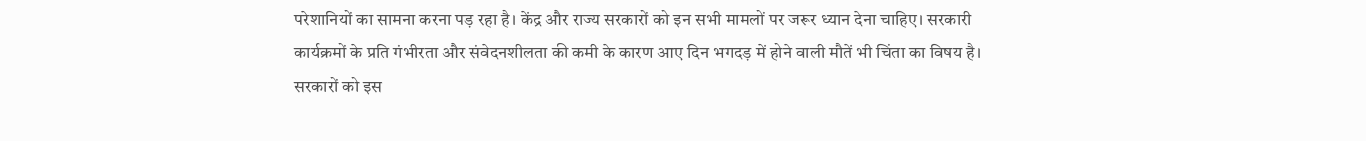परेशानियों का सामना करना पड़ रहा है। केंद्र और राज्य सरकारों को इन सभी मामलों पर जरूर ध्यान देना चाहिए। सरकारी कार्यक्रमों के प्रति गंभीरता और संवेदनशीलता की कमी के कारण आए दिन भगदड़ में होने वाली मौतें भी चिंता का विषय है। सरकारों को इस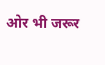ओर भी जरूर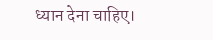ध्यान देना चाहिए।